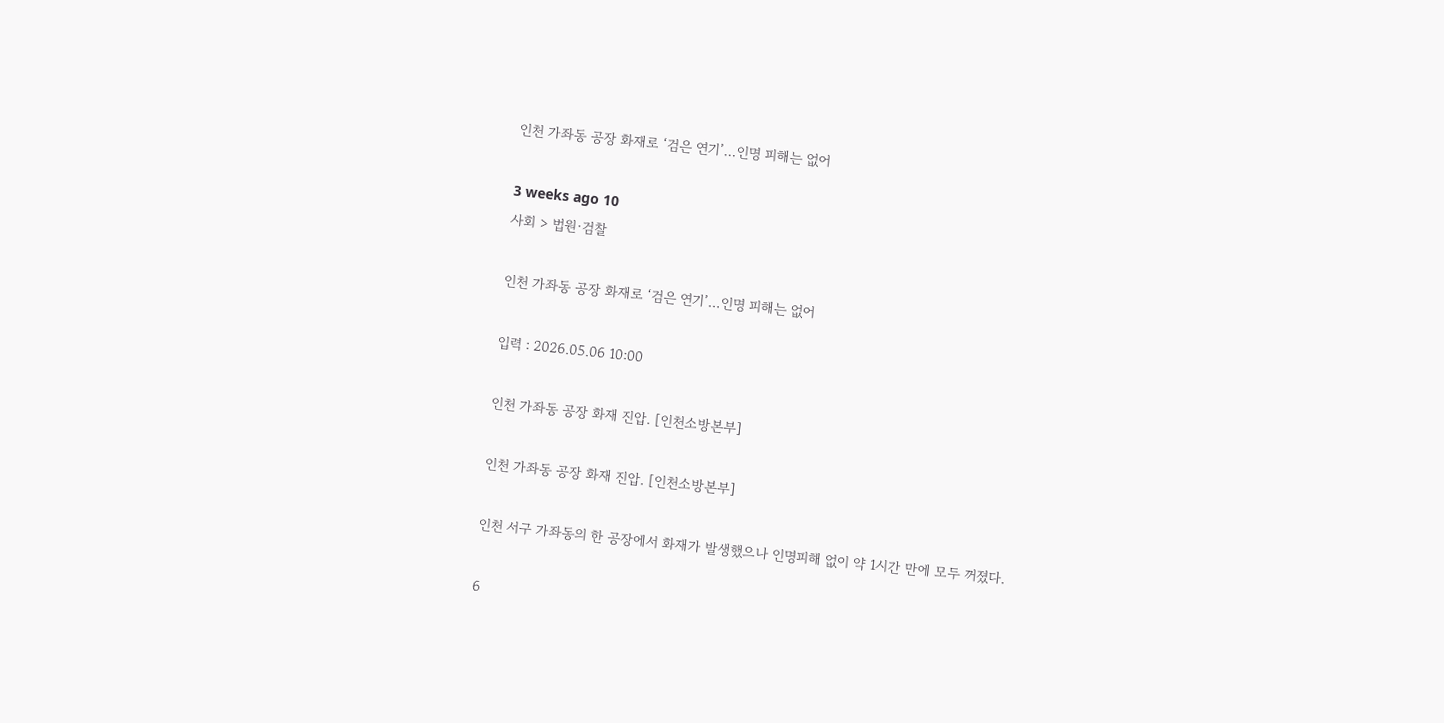인천 가좌동 공장 화재로 ‘검은 연기’…인명 피해는 없어

3 weeks ago 10
사회 > 법원·검찰

인천 가좌동 공장 화재로 ‘검은 연기’…인명 피해는 없어

입력 : 2026.05.06 10:00

인천 가좌동 공장 화재 진압. [인천소방본부]

인천 가좌동 공장 화재 진압. [인천소방본부]

인천 서구 가좌동의 한 공장에서 화재가 발생했으나 인명피해 없이 약 1시간 만에 모두 꺼졌다.

6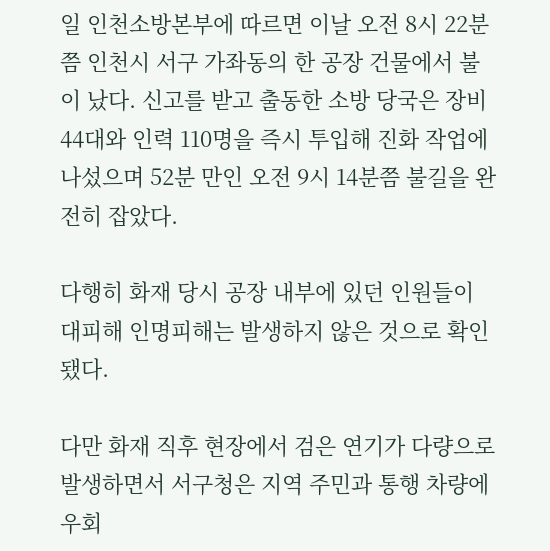일 인천소방본부에 따르면 이날 오전 8시 22분쯤 인천시 서구 가좌동의 한 공장 건물에서 불이 났다. 신고를 받고 출동한 소방 당국은 장비 44대와 인력 110명을 즉시 투입해 진화 작업에 나섰으며 52분 만인 오전 9시 14분쯤 불길을 완전히 잡았다.

다행히 화재 당시 공장 내부에 있던 인원들이 대피해 인명피해는 발생하지 않은 것으로 확인됐다.

다만 화재 직후 현장에서 검은 연기가 다량으로 발생하면서 서구청은 지역 주민과 통행 차량에 우회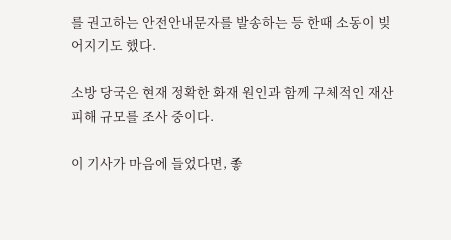를 권고하는 안전안내문자를 발송하는 등 한때 소동이 빚어지기도 했다.

소방 당국은 현재 정확한 화재 원인과 함께 구체적인 재산 피해 규모를 조사 중이다.

이 기사가 마음에 들었다면, 좋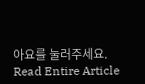아요를 눌러주세요.
Read Entire Article